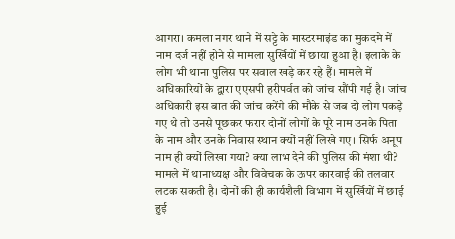आगरा। कमला नगर थाने में सट्टे के मास्टरमाइंड का मुकदमे में नाम दर्ज नहीं होने से मामला सुर्खियों में छाया हुआ है। इलाके के लोग भी थाना पुलिस पर सवाल खड़े कर रहे हैं। मामले में अधिकारियों के द्वारा एएसपी हरीपर्वत को जांच सौंपी गई है। जांच अधिकारी इस बात की जांच करेंगे की मौके से जब दो लोग पकड़े गए थे तो उनसे पूछकर फरार दोनों लोगों के पूरे नाम उनके पिता के नाम और उनके निवास स्थान क्यों नहीं लिखे गए। सिर्फ अनूप नाम ही क्यों लिखा गया? क्या लाभ देने की पुलिस की मंशा थी? मामले में थानाध्यक्ष और विवेचक के ऊपर कारवाई की तलवार लटक सकती है। दोनों की ही कार्यशैली विभाग में सुर्खियों में छाई हुई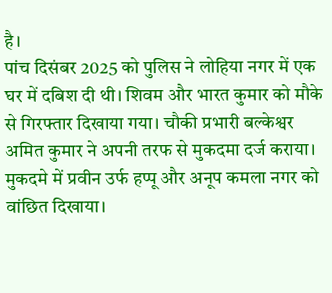है।
पांच दिसंबर 2025 को पुलिस ने लोहिया नगर में एक घर में दबिश दी थी। शिवम और भारत कुमार को मौके से गिरफ्तार दिखाया गया। चौकी प्रभारी बल्केश्वर अमित कुमार ने अपनी तरफ से मुकदमा दर्ज कराया। मुकदमे में प्रवीन उर्फ हप्पू और अनूप कमला नगर को वांछित दिखाया।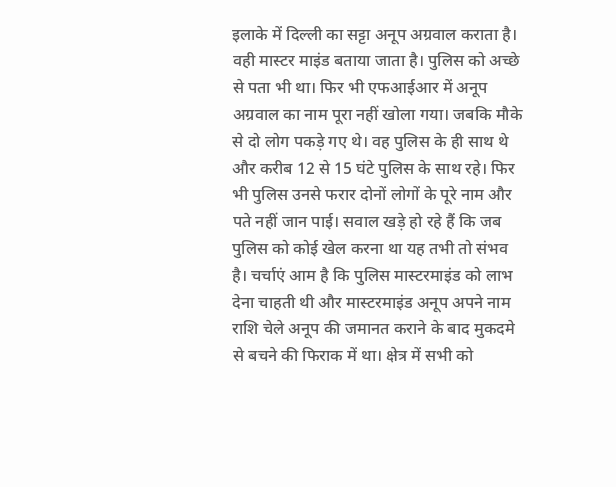इलाके में दिल्ली का सट्टा अनूप अग्रवाल कराता है। वही मास्टर माइंड बताया जाता है। पुलिस को अच्छे से पता भी था। फिर भी एफआईआर में अनूप अग्रवाल का नाम पूरा नहीं खोला गया। जबकि मौके से दो लोग पकड़े गए थे। वह पुलिस के ही साथ थे और करीब 12 से 15 घंटे पुलिस के साथ रहे। फिर भी पुलिस उनसे फरार दोनों लोगों के पूरे नाम और पते नहीं जान पाई। सवाल खड़े हो रहे हैं कि जब पुलिस को कोई खेल करना था यह तभी तो संभव है। चर्चाएं आम है कि पुलिस मास्टरमाइंड को लाभ देना चाहती थी और मास्टरमाइंड अनूप अपने नाम राशि चेले अनूप की जमानत कराने के बाद मुकदमे से बचने की फिराक में था। क्षेत्र में सभी को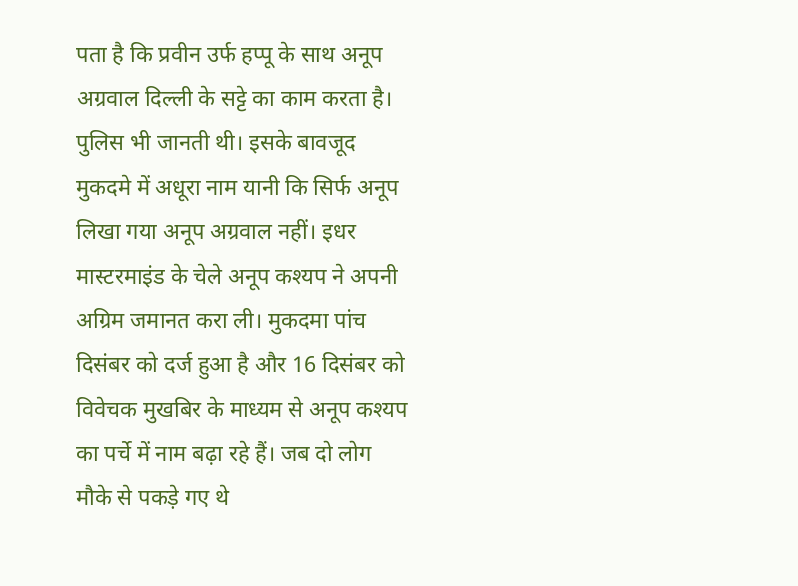पता है कि प्रवीन उर्फ हप्पू के साथ अनूप अग्रवाल दिल्ली के सट्टे का काम करता है। पुलिस भी जानती थी। इसके बावजूद मुकदमे में अधूरा नाम यानी कि सिर्फ अनूप लिखा गया अनूप अग्रवाल नहीं। इधर मास्टरमाइंड के चेले अनूप कश्यप ने अपनी अग्रिम जमानत करा ली। मुकदमा पांच दिसंबर को दर्ज हुआ है और 16 दिसंबर को विवेचक मुखबिर के माध्यम से अनूप कश्यप का पर्चे में नाम बढ़ा रहे हैं। जब दो लोग मौके से पकड़े गए थे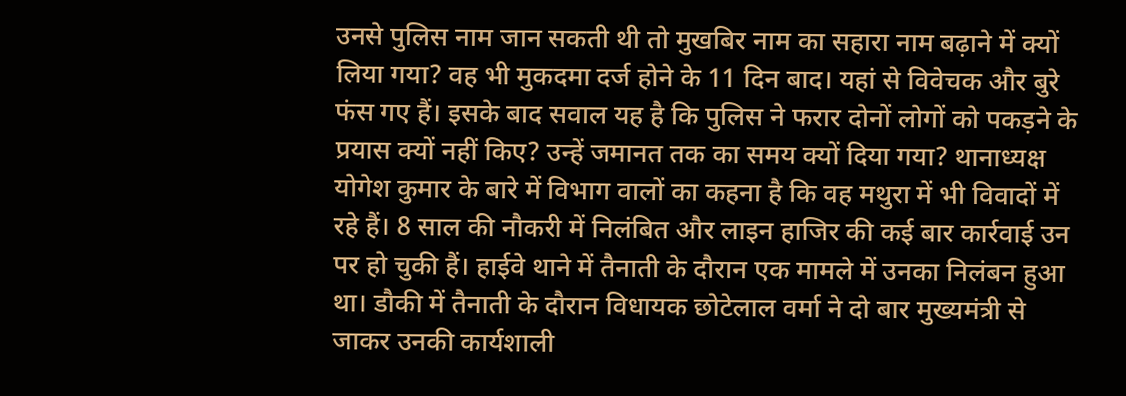उनसे पुलिस नाम जान सकती थी तो मुखबिर नाम का सहारा नाम बढ़ाने में क्यों लिया गया? वह भी मुकदमा दर्ज होने के 11 दिन बाद। यहां से विवेचक और बुरे फंस गए हैं। इसके बाद सवाल यह है कि पुलिस ने फरार दोनों लोगों को पकड़ने के प्रयास क्यों नहीं किए? उन्हें जमानत तक का समय क्यों दिया गया? थानाध्यक्ष योगेश कुमार के बारे में विभाग वालों का कहना है कि वह मथुरा में भी विवादों में रहे हैं। 8 साल की नौकरी में निलंबित और लाइन हाजिर की कई बार कार्रवाई उन पर हो चुकी हैं। हाईवे थाने में तैनाती के दौरान एक मामले में उनका निलंबन हुआ था। डौकी में तैनाती के दौरान विधायक छोटेलाल वर्मा ने दो बार मुख्यमंत्री से जाकर उनकी कार्यशाली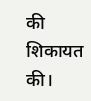की शिकायत की।